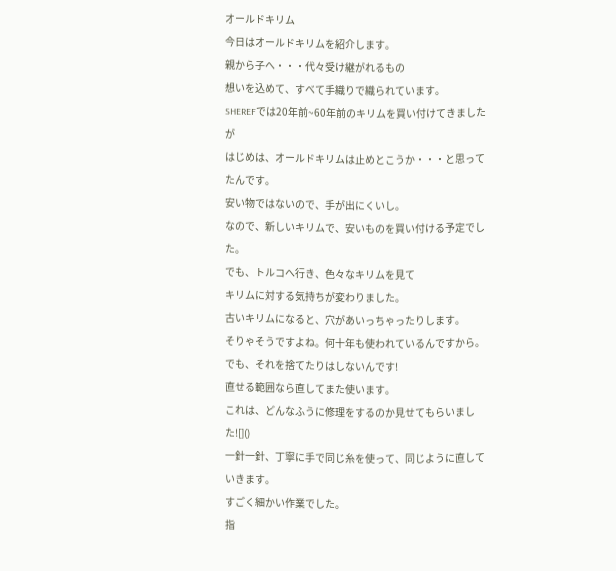オールドキリム
今日はオールドキリムを紹介します。
親から子へ・・・代々受け継がれるもの
想いを込めて、すべて手織りで織られています。
SHEREFでは20年前~60年前のキリムを買い付けてきましたが
はじめは、オールドキリムは止めとこうか・・・と思ってたんです。
安い物ではないので、手が出にくいし。
なので、新しいキリムで、安いものを買い付ける予定でした。
でも、トルコへ行き、色々なキリムを見て
キリムに対する気持ちが変わりました。
古いキリムになると、穴があいっちゃったりします。
そりゃそうですよね。何十年も使われているんですから。
でも、それを捨てたりはしないんです!
直せる範囲なら直してまた使います。
これは、どんなふうに修理をするのか見せてもらいました![]()
一針一針、丁寧に手で同じ糸を使って、同じように直していきます。
すごく細かい作業でした。
指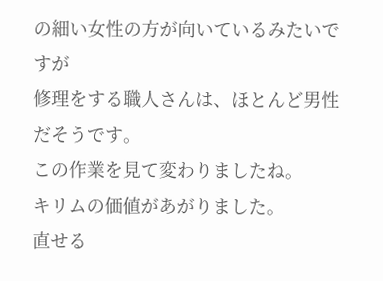の細い女性の方が向いているみたいですが
修理をする職人さんは、ほとんど男性だそうです。
この作業を見て変わりましたね。
キリムの価値があがりました。
直せる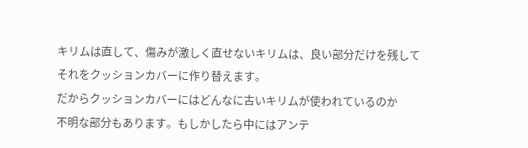キリムは直して、傷みが激しく直せないキリムは、良い部分だけを残して
それをクッションカバーに作り替えます。
だからクッションカバーにはどんなに古いキリムが使われているのか
不明な部分もあります。もしかしたら中にはアンテ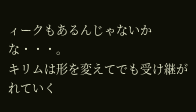ィークもあるんじゃないかな・・・。
キリムは形を変えてでも受け継がれていく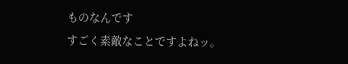ものなんです
すごく素敵なことですよねッ。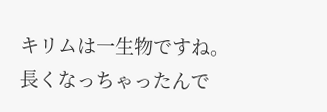キリムは一生物ですね。
長くなっちゃったんで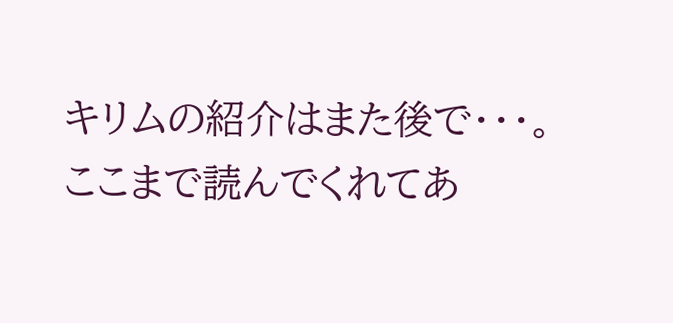キリムの紹介はまた後で・・・。
ここまで読んでくれてあ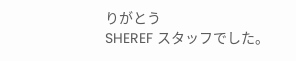りがとう
SHEREF スタッフでした。